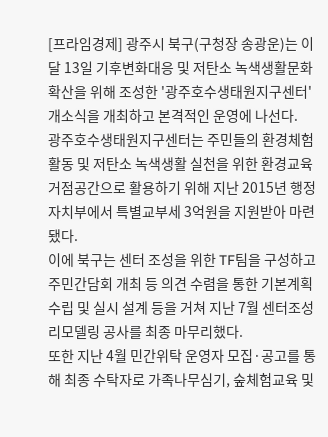[프라임경제] 광주시 북구(구청장 송광운)는 이달 13일 기후변화대응 및 저탄소 녹색생활문화 확산을 위해 조성한 '광주호수생태원지구센터' 개소식을 개최하고 본격적인 운영에 나선다.
광주호수생태원지구센터는 주민들의 환경체험활동 및 저탄소 녹색생활 실천을 위한 환경교육 거점공간으로 활용하기 위해 지난 2015년 행정자치부에서 특별교부세 3억원을 지원받아 마련됐다.
이에 북구는 센터 조성을 위한 TF팀을 구성하고 주민간담회 개최 등 의견 수렴을 통한 기본계획 수립 및 실시 설계 등을 거쳐 지난 7월 센터조성 리모델링 공사를 최종 마무리했다.
또한 지난 4월 민간위탁 운영자 모집·공고를 통해 최종 수탁자로 가족나무심기, 숲체험교육 및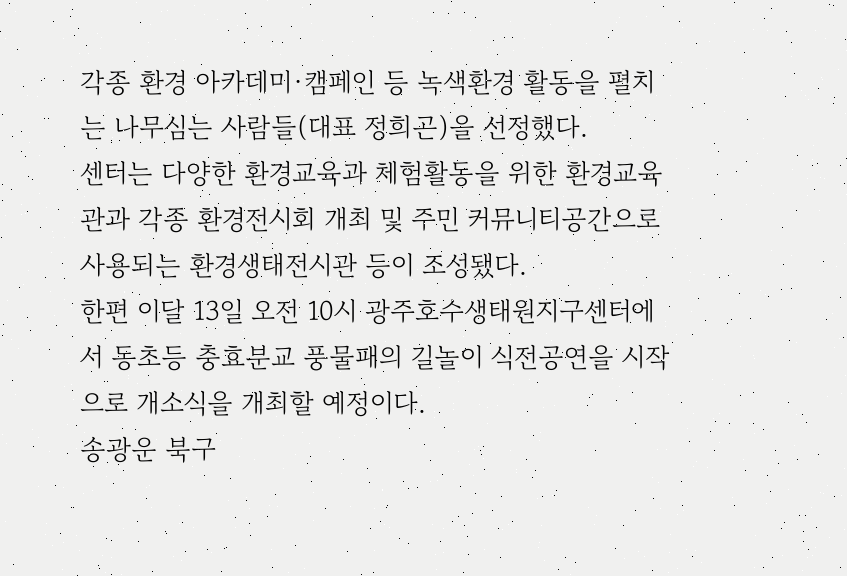각종 환경 아카데미·캠페인 등 녹색환경 활동을 펼치는 나무심는 사람들(대표 정희곤)을 선정했다.
센터는 다양한 환경교육과 체험활동을 위한 환경교육관과 각종 환경전시회 개최 및 주민 커뮤니티공간으로 사용되는 환경생태전시관 등이 조성됐다.
한편 이달 13일 오전 10시 광주호수생태원지구센터에서 동초등 충효분교 풍물패의 길놀이 식전공연을 시작으로 개소식을 개최할 예정이다.
송광운 북구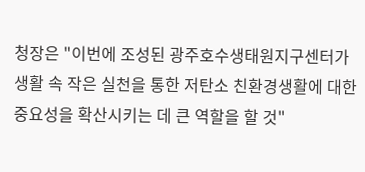청장은 "이번에 조성된 광주호수생태원지구센터가 생활 속 작은 실천을 통한 저탄소 친환경생활에 대한 중요성을 확산시키는 데 큰 역할을 할 것"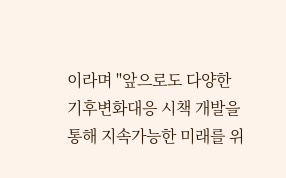이라며 "앞으로도 다양한 기후변화대응 시책 개발을 통해 지속가능한 미래를 위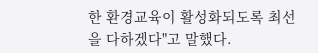한 환경교육이 활성화되도록 최선을 다하겠다"고 말했다.